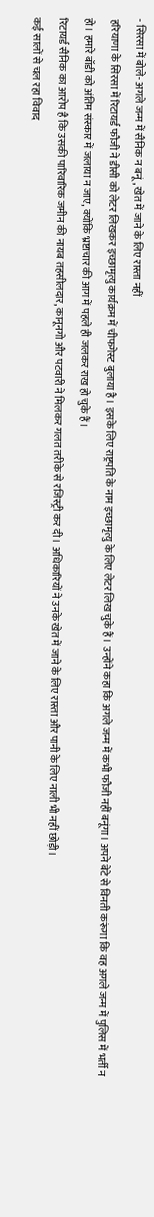- सिरसा में बोले- अगले जन्म में सैनिक न बनूं, खेत में जाने के लिए रास्ता नहीं
हरियाणा के सिरसा में रिटायर्ड फौजी ने डीसी को लेटर लिखकर इच्छामृत्यु कार्यक्रम में चीफगेस्ट बुलाया है। इसके लिए राष्ट्रपति के नाम इच्छामृत्यु के लिए लेटर लिख चुके हैं। उन्होंने कहा कि अगले जन्म में कभी फौजी नहीं बनूंगा। अपने बेटे से विनती करूंगा कि वह अगले जन्म में पुलिस में भर्ती न हो। हमारे बॉडी को अंतिम संस्कार में जलाया न जाए, क्योंकि भ्रष्टाचार की आग में पहले ही जलकर राख हो चुके हैं।
रिटायर्ड सैनिक का आरोप है कि उसकी पारिवारिक जमीन की नायब तहसीलदार, कानूनगो और पटवारी ने मिलकर गलत तरीके से रजिस्ट्री कर दी। अधिकारियों ने उनके खेत में जाने के लिए रास्ता और पानी के लिए नाली भी नहीं छोड़ी।
कई सालों से चल रहा विवाद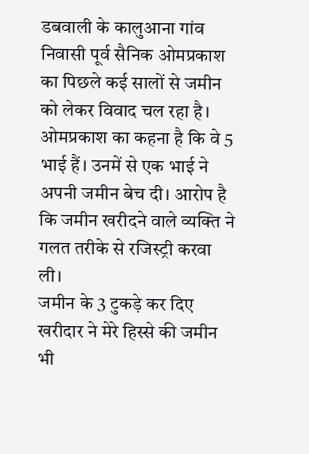डबवाली के कालुआना गांव निवासी पूर्व सैनिक ओमप्रकाश का पिछले कई सालों से जमीन को लेकर विवाद चल रहा है। ओमप्रकाश का कहना है कि वे 5 भाई हैं। उनमें से एक भाई ने अपनी जमीन बेच दी। आरोप है कि जमीन खरीदने वाले व्यक्ति ने गलत तरीके से रजिस्ट्री करवा ली।
जमीन के 3 टुकड़े कर दिए
खरीदार ने मेरे हिस्से की जमीन भी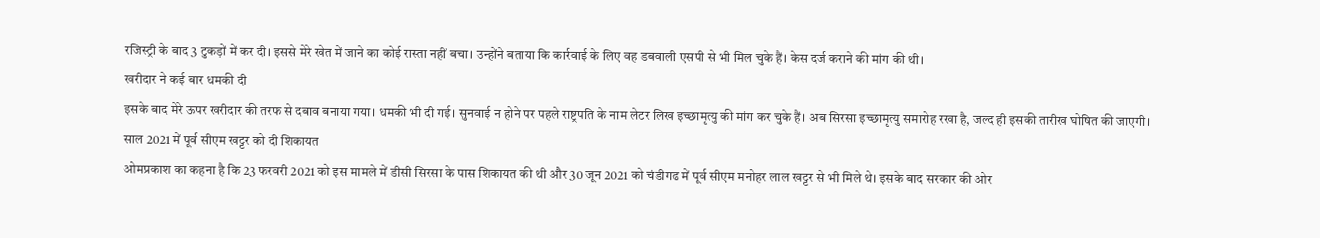रजिस्ट्री के बाद 3 टुकड़ों में कर दी। इससे मेरे खेत में जाने का कोई रास्ता नहीं बचा। उन्होंने बताया कि कार्रवाई के लिए वह डबवाली एसपी से भी मिल चुके हैं। केस दर्ज कराने की मांग की थी।
खरीदार ने कई बार धमकी दी
इसके बाद मेरे ऊपर खरीदार की तरफ से दबाव बनाया गया। धमकी भी दी गई। सुनवाई न होने पर पहले राष्ट्रपति के नाम लेटर लिख इच्छामृत्यु की मांग कर चुके हैं। अब सिरसा इच्छामृत्यु समारोह रखा है, जल्द ही इसकी तारीख घोषित की जाएगी।
साल 2021 में पूर्व सीएम खट्टर को दी शिकायत
ओमप्रकाश का कहना है कि 23 फरवरी 2021 को इस मामले में डीसी सिरसा के पास शिकायत की थी और 30 जून 2021 को चंडीगढ में पूर्व सीएम मनोहर लाल खट्टर से भी मिले थे। इसके बाद सरकार की ओर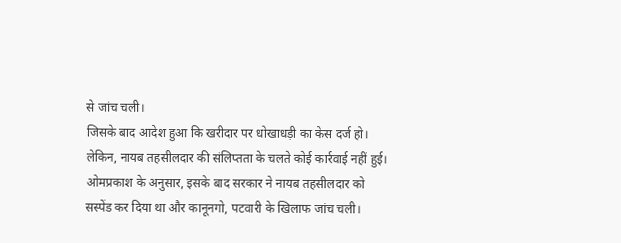से जांच चली।
जिसके बाद आदेश हुआ कि खरीदार पर धोखाधड़ी का केस दर्ज हो। लेकिन, नायब तहसीलदार की संलिप्तता के चलते कोई कार्रवाई नहीं हुई। ओमप्रकाश के अनुसार, इसके बाद सरकार ने नायब तहसीलदार को सस्पेंड कर दिया था और कानूनगो, पटवारी के खिलाफ जांच चली।